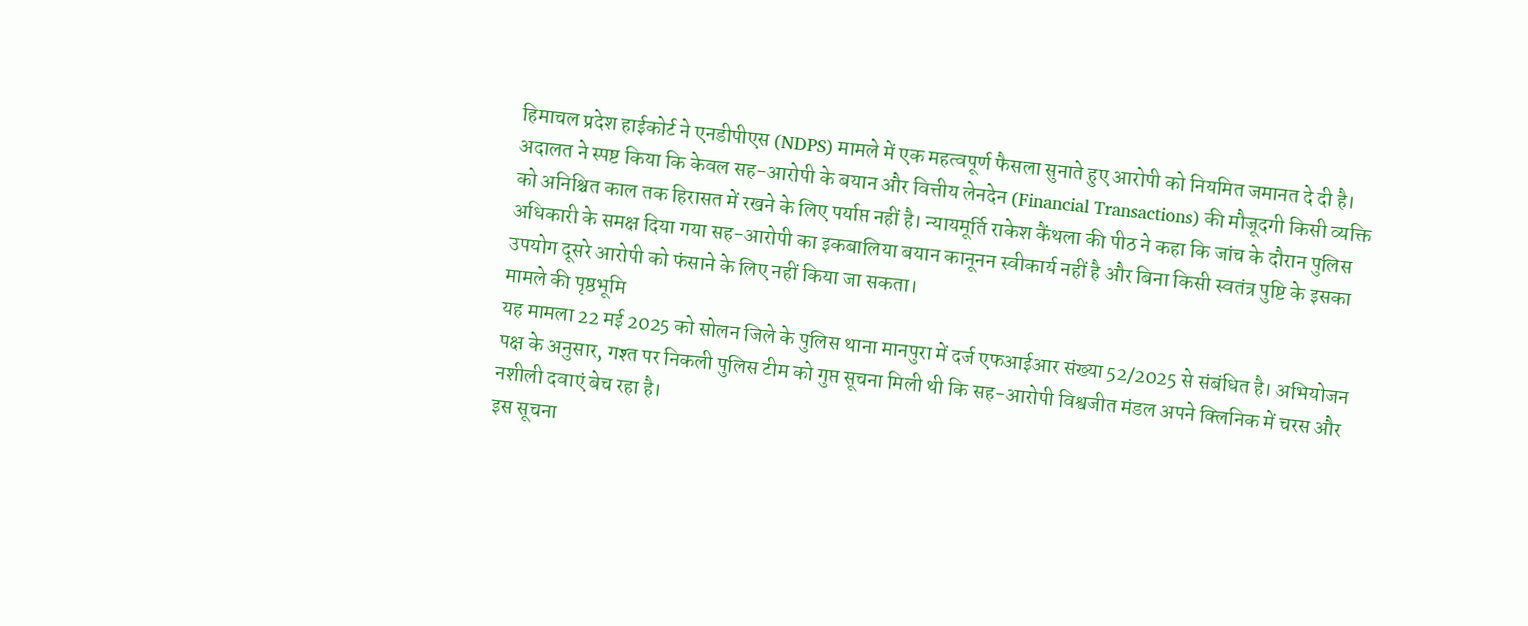हिमाचल प्रदेश हाईकोर्ट ने एनडीपीएस (NDPS) मामले में एक महत्वपूर्ण फैसला सुनाते हुए आरोपी को नियमित जमानत दे दी है। अदालत ने स्पष्ट किया कि केवल सह-आरोपी के बयान और वित्तीय लेनदेन (Financial Transactions) की मौजूदगी किसी व्यक्ति को अनिश्चित काल तक हिरासत में रखने के लिए पर्याप्त नहीं है। न्यायमूर्ति राकेश कैंथला की पीठ ने कहा कि जांच के दौरान पुलिस अधिकारी के समक्ष दिया गया सह-आरोपी का इकबालिया बयान कानूनन स्वीकार्य नहीं है और बिना किसी स्वतंत्र पुष्टि के इसका उपयोग दूसरे आरोपी को फंसाने के लिए नहीं किया जा सकता।
मामले की पृष्ठभूमि
यह मामला 22 मई 2025 को सोलन जिले के पुलिस थाना मानपुरा में दर्ज एफआईआर संख्या 52/2025 से संबंधित है। अभियोजन पक्ष के अनुसार, गश्त पर निकली पुलिस टीम को गुप्त सूचना मिली थी कि सह-आरोपी विश्वजीत मंडल अपने क्लिनिक में चरस और नशीली दवाएं बेच रहा है।
इस सूचना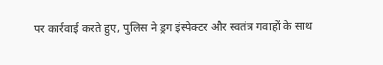पर कार्रवाई करते हुए, पुलिस ने ड्रग इंस्पेक्टर और स्वतंत्र गवाहों के साथ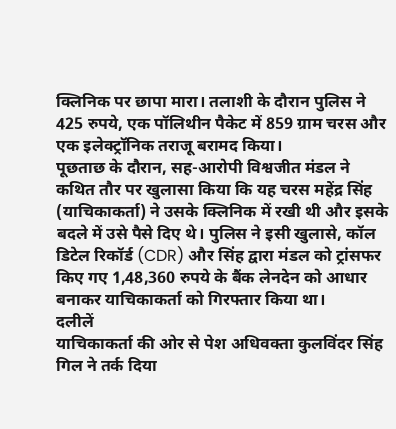क्लिनिक पर छापा मारा। तलाशी के दौरान पुलिस ने 425 रुपये, एक पॉलिथीन पैकेट में 859 ग्राम चरस और एक इलेक्ट्रॉनिक तराजू बरामद किया।
पूछताछ के दौरान, सह-आरोपी विश्वजीत मंडल ने कथित तौर पर खुलासा किया कि यह चरस महेंद्र सिंह (याचिकाकर्ता) ने उसके क्लिनिक में रखी थी और इसके बदले में उसे पैसे दिए थे। पुलिस ने इसी खुलासे, कॉल डिटेल रिकॉर्ड (CDR) और सिंह द्वारा मंडल को ट्रांसफर किए गए 1,48,360 रुपये के बैंक लेनदेन को आधार बनाकर याचिकाकर्ता को गिरफ्तार किया था।
दलीलें
याचिकाकर्ता की ओर से पेश अधिवक्ता कुलविंदर सिंह गिल ने तर्क दिया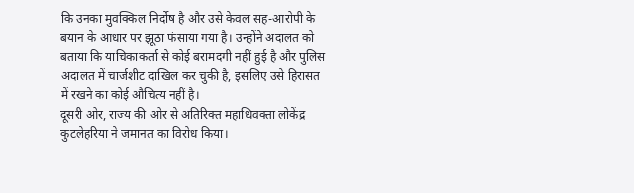कि उनका मुवक्किल निर्दोष है और उसे केवल सह-आरोपी के बयान के आधार पर झूठा फंसाया गया है। उन्होंने अदालत को बताया कि याचिकाकर्ता से कोई बरामदगी नहीं हुई है और पुलिस अदालत में चार्जशीट दाखिल कर चुकी है, इसलिए उसे हिरासत में रखने का कोई औचित्य नहीं है।
दूसरी ओर, राज्य की ओर से अतिरिक्त महाधिवक्ता लोकेंद्र कुटलेहरिया ने जमानत का विरोध किया।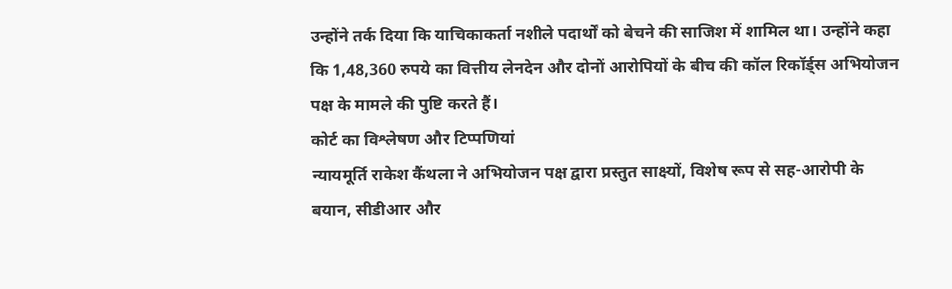उन्होंने तर्क दिया कि याचिकाकर्ता नशीले पदार्थों को बेचने की साजिश में शामिल था। उन्होंने कहा कि 1,48,360 रुपये का वित्तीय लेनदेन और दोनों आरोपियों के बीच की कॉल रिकॉर्ड्स अभियोजन पक्ष के मामले की पुष्टि करते हैं।
कोर्ट का विश्लेषण और टिप्पणियां
न्यायमूर्ति राकेश कैंथला ने अभियोजन पक्ष द्वारा प्रस्तुत साक्ष्यों, विशेष रूप से सह-आरोपी के बयान, सीडीआर और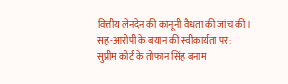वित्तीय लेनदेन की कानूनी वैधता की जांच की।
सह-आरोपी के बयान की स्वीकार्यता पर: सुप्रीम कोर्ट के तोफान सिंह बनाम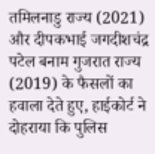तमिलनाडु राज्य (2021) और दीपकभाई जगदीशचंद्र पटेल बनाम गुजरात राज्य (2019) के फैसलों का हवाला देते हुए, हाईकोर्ट ने दोहराया कि पुलिस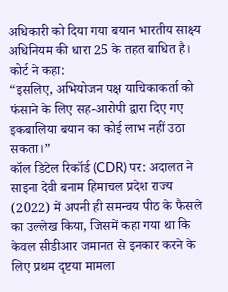अधिकारी को दिया गया बयान भारतीय साक्ष्य अधिनियम की धारा 25 के तहत बाधित है।
कोर्ट ने कहा:
“इसलिए, अभियोजन पक्ष याचिकाकर्ता को फंसाने के लिए सह-आरोपी द्वारा दिए गए इकबालिया बयान का कोई लाभ नहीं उठा सकता।”
कॉल डिटेल रिकॉर्ड (CDR) पर: अदालत ने साइना देवी बनाम हिमाचल प्रदेश राज्य (2022) में अपनी ही समन्वय पीठ के फैसले का उल्लेख किया, जिसमें कहा गया था कि केवल सीडीआर जमानत से इनकार करने के लिए प्रथम दृष्टया मामला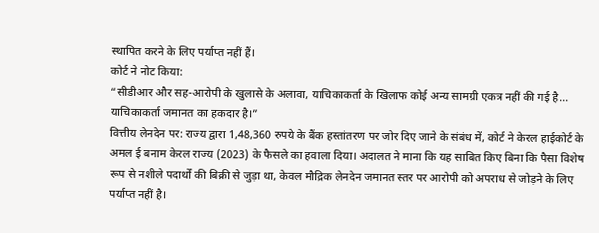स्थापित करने के लिए पर्याप्त नहीं हैं।
कोर्ट ने नोट किया:
“सीडीआर और सह-आरोपी के खुलासे के अलावा, याचिकाकर्ता के खिलाफ कोई अन्य सामग्री एकत्र नहीं की गई है… याचिकाकर्ता जमानत का हकदार है।”
वित्तीय लेनदेन पर: राज्य द्वारा 1,48,360 रुपये के बैंक हस्तांतरण पर जोर दिए जाने के संबंध में, कोर्ट ने केरल हाईकोर्ट के अमल ई बनाम केरल राज्य (2023) के फैसले का हवाला दिया। अदालत ने माना कि यह साबित किए बिना कि पैसा विशेष रूप से नशीले पदार्थों की बिक्री से जुड़ा था, केवल मौद्रिक लेनदेन जमानत स्तर पर आरोपी को अपराध से जोड़ने के लिए पर्याप्त नहीं है।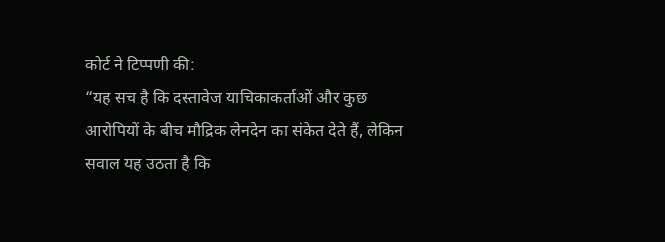कोर्ट ने टिप्पणी की:
“यह सच है कि दस्तावेज याचिकाकर्ताओं और कुछ आरोपियों के बीच मौद्रिक लेनदेन का संकेत देते हैं, लेकिन सवाल यह उठता है कि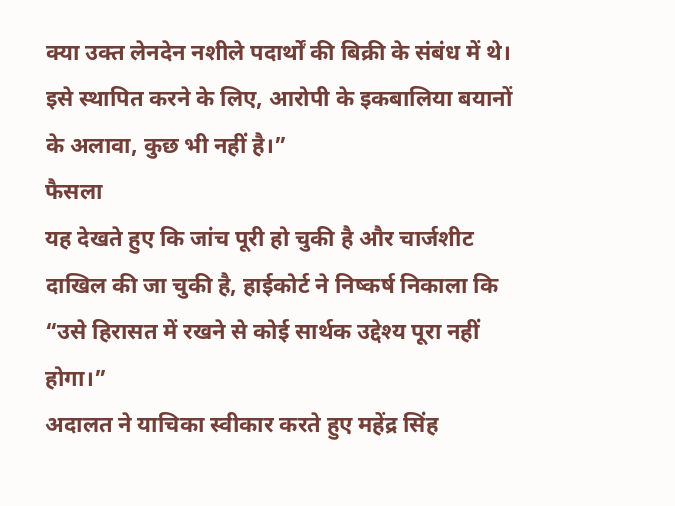क्या उक्त लेनदेन नशीले पदार्थों की बिक्री के संबंध में थे। इसे स्थापित करने के लिए, आरोपी के इकबालिया बयानों के अलावा, कुछ भी नहीं है।”
फैसला
यह देखते हुए कि जांच पूरी हो चुकी है और चार्जशीट दाखिल की जा चुकी है, हाईकोर्ट ने निष्कर्ष निकाला कि “उसे हिरासत में रखने से कोई सार्थक उद्देश्य पूरा नहीं होगा।”
अदालत ने याचिका स्वीकार करते हुए महेंद्र सिंह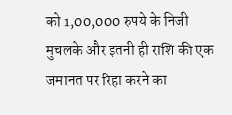को 1,00,000 रुपये के निजी मुचलके और इतनी ही राशि की एक जमानत पर रिहा करने का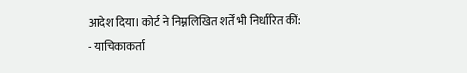आदेश दिया। कोर्ट ने निम्नलिखित शर्तें भी निर्धारित कीं:
- याचिकाकर्ता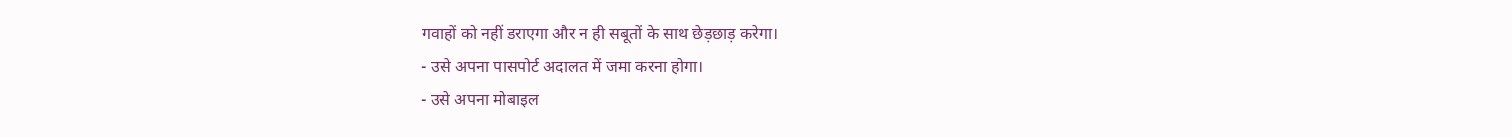गवाहों को नहीं डराएगा और न ही सबूतों के साथ छेड़छाड़ करेगा।
- उसे अपना पासपोर्ट अदालत में जमा करना होगा।
- उसे अपना मोबाइल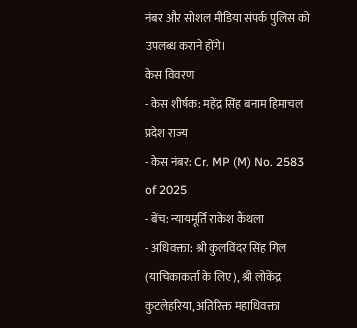नंबर और सोशल मीडिया संपर्क पुलिस को उपलब्ध कराने होंगे।
केस विवरण
- केस शीर्षक: महेंद्र सिंह बनाम हिमाचल प्रदेश राज्य
- केस नंबर: Cr. MP (M) No. 2583 of 2025
- बेंच: न्यायमूर्ति राकेश कैंथला
- अधिवक्ता: श्री कुलविंदर सिंह गिल (याचिकाकर्ता के लिए), श्री लोकेंद्र कुटलेहरिया, अतिरिक्त महाधिवक्ता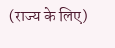(राज्य के लिए)